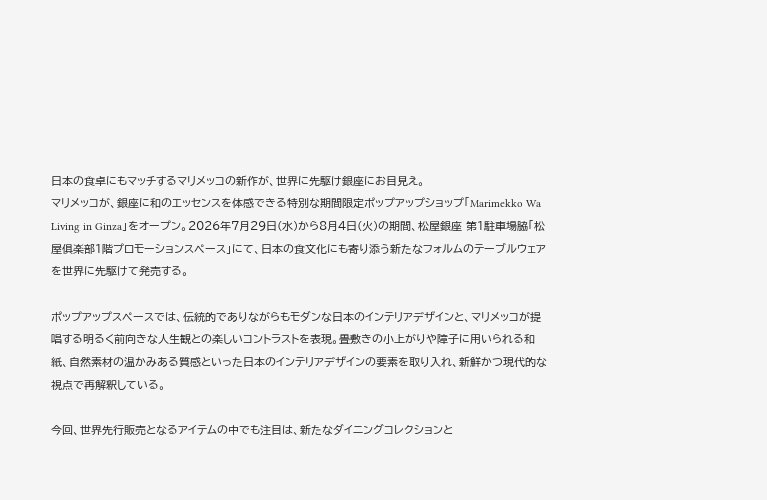日本の食卓にもマッチするマリメッコの新作が、世界に先駆け銀座にお目見え。
マリメッコが、銀座に和のエッセンスを体感できる特別な期間限定ポップアップショップ「Marimekko Wa Living in Ginza」をオープン。2026年7月29日(水)から8月4日(火)の期間、松屋銀座 第1駐車場脇「松屋俱楽部1階プロモーションスペース」にて、日本の食文化にも寄り添う新たなフォルムのテーブルウェアを世界に先駆けて発売する。

ポップアップスペースでは、伝統的でありながらもモダンな日本のインテリアデザインと、マリメッコが提唱する明るく前向きな人生観との楽しいコントラストを表現。畳敷きの小上がりや障子に用いられる和紙、自然素材の温かみある質感といった日本のインテリアデザインの要素を取り入れ、新鮮かつ現代的な視点で再解釈している。

今回、世界先行販売となるアイテムの中でも注目は、新たなダイニングコレクションと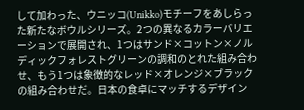して加わった、ウニッコ(Unikko)モチーフをあしらった新たなボウルシリーズ。2つの異なるカラーバリエーションで展開され、1つはサンド×コットン×ノルディックフォレストグリーンの調和のとれた組み合わせ、もう1つは象徴的なレッド×オレンジ×ブラックの組み合わせだ。日本の食卓にマッチするデザイン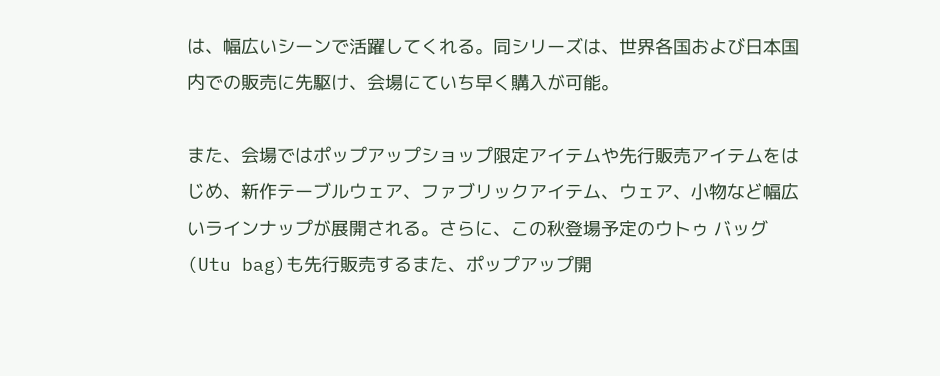は、幅広いシーンで活躍してくれる。同シリーズは、世界各国および日本国内での販売に先駆け、会場にていち早く購入が可能。

また、会場ではポップアップショップ限定アイテムや先行販売アイテムをはじめ、新作テーブルウェア、ファブリックアイテム、ウェア、小物など幅広いラインナップが展開される。さらに、この秋登場予定のウトゥ バッグ(Utu bag)も先行販売するまた、ポップアップ開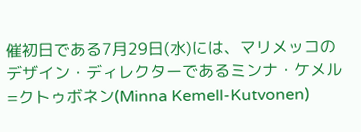催初日である7月29日(水)には、マリメッコのデザイン・ディレクターであるミンナ・ケメル=クトゥボネン(Minna Kemell-Kutvonen)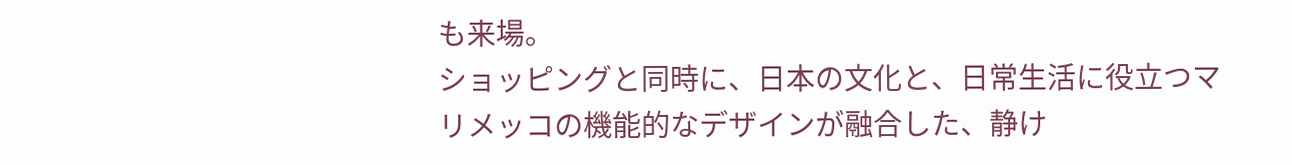も来場。
ショッピングと同時に、日本の文化と、日常生活に役立つマリメッコの機能的なデザインが融合した、静け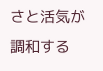さと活気が調和する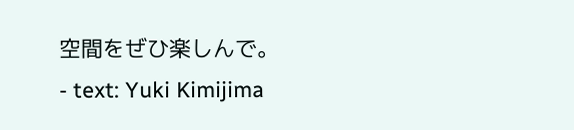空間をぜひ楽しんで。
- text: Yuki Kimijima